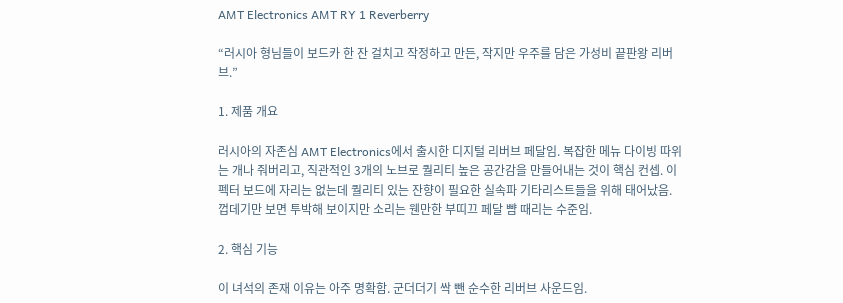AMT Electronics AMT RY 1 Reverberry

“러시아 형님들이 보드카 한 잔 걸치고 작정하고 만든, 작지만 우주를 담은 가성비 끝판왕 리버브.”

1. 제품 개요

러시아의 자존심 AMT Electronics에서 출시한 디지털 리버브 페달임. 복잡한 메뉴 다이빙 따위는 개나 줘버리고, 직관적인 3개의 노브로 퀄리티 높은 공간감을 만들어내는 것이 핵심 컨셉. 이펙터 보드에 자리는 없는데 퀄리티 있는 잔향이 필요한 실속파 기타리스트들을 위해 태어났음. 껍데기만 보면 투박해 보이지만 소리는 웬만한 부띠끄 페달 뺨 때리는 수준임.

2. 핵심 기능

이 녀석의 존재 이유는 아주 명확함. 군더더기 싹 뺀 순수한 리버브 사운드임.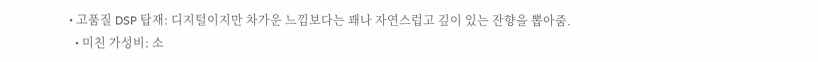• 고품질 DSP 탑재: 디지털이지만 차가운 느낌보다는 꽤나 자연스럽고 깊이 있는 잔향을 뽑아줌.
  • 미친 가성비: 소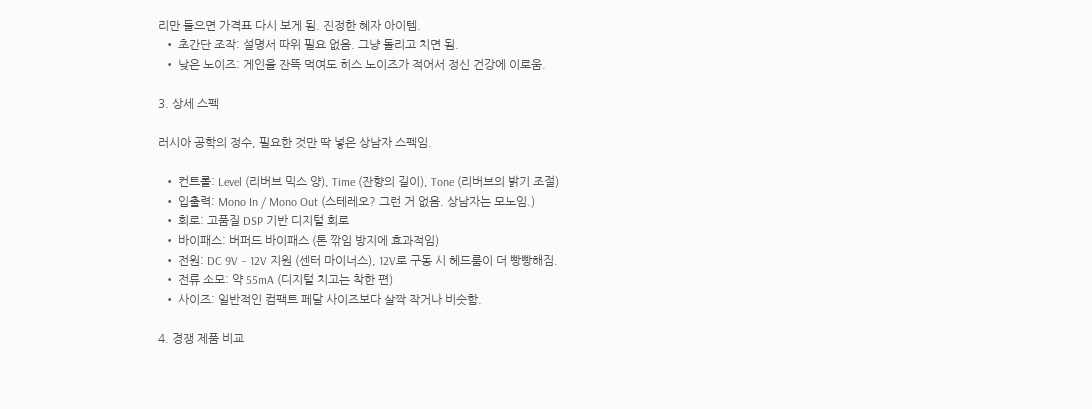리만 들으면 가격표 다시 보게 됨. 진정한 혜자 아이템.
  • 초간단 조작: 설명서 따위 필요 없음. 그냥 돌리고 치면 됨.
  • 낮은 노이즈: 게인을 잔뜩 먹여도 히스 노이즈가 적어서 정신 건강에 이로움.

3. 상세 스펙

러시아 공학의 정수, 필요한 것만 딱 넣은 상남자 스펙임.

  • 컨트롤: Level (리버브 믹스 양), Time (잔향의 길이), Tone (리버브의 밝기 조절)
  • 입출력: Mono In / Mono Out (스테레오? 그런 거 없음. 상남자는 모노임.)
  • 회로: 고품질 DSP 기반 디지털 회로
  • 바이패스: 버퍼드 바이패스 (톤 깎임 방지에 효과적임)
  • 전원: DC 9V – 12V 지원 (센터 마이너스), 12V로 구동 시 헤드룸이 더 빵빵해짐.
  • 전류 소모: 약 55mA (디지털 치고는 착한 편)
  • 사이즈: 일반적인 컴팩트 페달 사이즈보다 살짝 작거나 비슷함.

4. 경쟁 제품 비교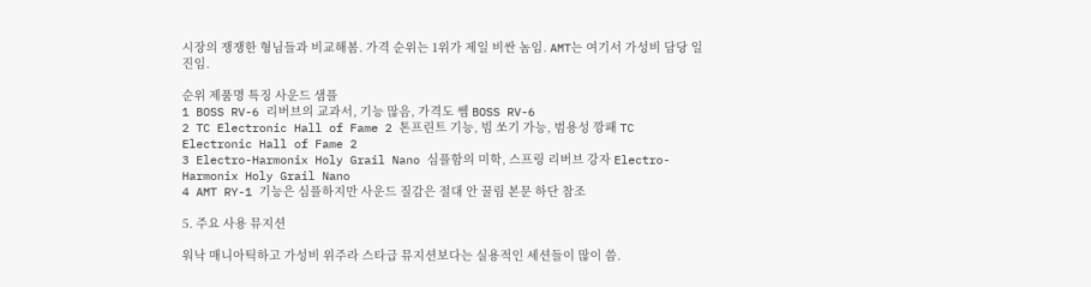시장의 쟁쟁한 형님들과 비교해봄. 가격 순위는 1위가 제일 비싼 놈임. AMT는 여기서 가성비 담당 일진임.

순위 제품명 특징 사운드 샘플
1 BOSS RV-6 리버브의 교과서, 기능 많음, 가격도 쎔 BOSS RV-6
2 TC Electronic Hall of Fame 2 톤프린트 기능, 빔 쏘기 가능, 범용성 깡패 TC Electronic Hall of Fame 2
3 Electro-Harmonix Holy Grail Nano 심플함의 미학, 스프링 리버브 강자 Electro-Harmonix Holy Grail Nano
4 AMT RY-1 기능은 심플하지만 사운드 질감은 절대 안 꿀림 본문 하단 참조

5. 주요 사용 뮤지션

워낙 매니아틱하고 가성비 위주라 스타급 뮤지션보다는 실용적인 세션들이 많이 씀.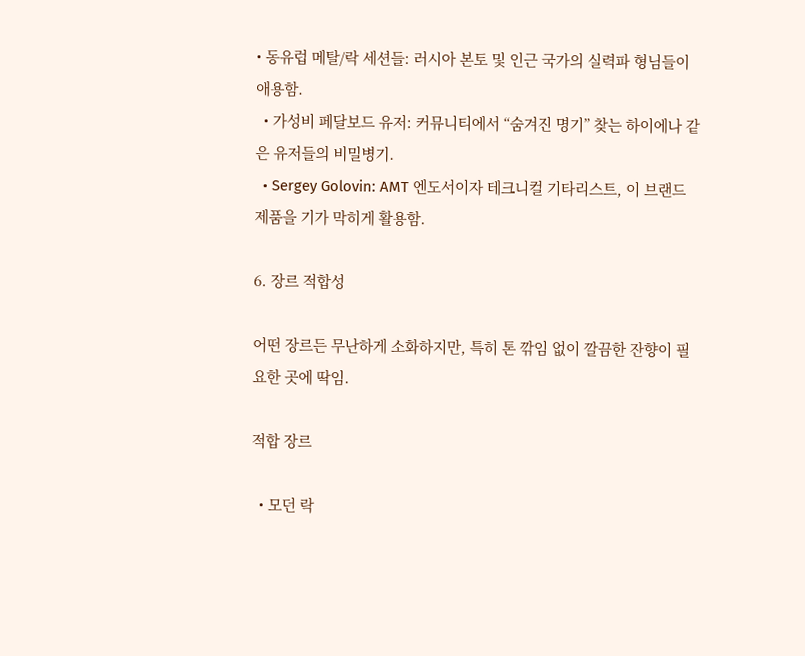• 동유럽 메탈/락 세션들: 러시아 본토 및 인근 국가의 실력파 형님들이 애용함.
  • 가성비 페달보드 유저: 커뮤니티에서 “숨겨진 명기” 찾는 하이에나 같은 유저들의 비밀병기.
  • Sergey Golovin: AMT 엔도서이자 테크니컬 기타리스트, 이 브랜드 제품을 기가 막히게 활용함.

6. 장르 적합성

어떤 장르든 무난하게 소화하지만, 특히 톤 깎임 없이 깔끔한 잔향이 필요한 곳에 딱임.

적합 장르

  • 모던 락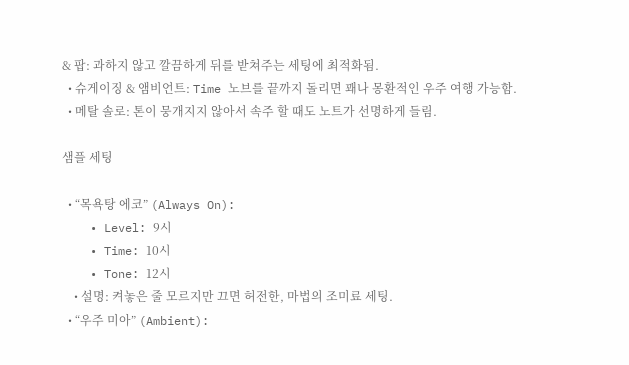& 팝: 과하지 않고 깔끔하게 뒤를 받쳐주는 세팅에 최적화됨.
  • 슈게이징 & 앰비언트: Time 노브를 끝까지 돌리면 꽤나 몽환적인 우주 여행 가능함.
  • 메탈 솔로: 톤이 뭉개지지 않아서 속주 할 때도 노트가 선명하게 들림.

샘플 세팅

  • “목욕탕 에코” (Always On):
    • Level: 9시
    • Time: 10시
    • Tone: 12시
    • 설명: 켜놓은 줄 모르지만 끄면 허전한, 마법의 조미료 세팅.
  • “우주 미아” (Ambient):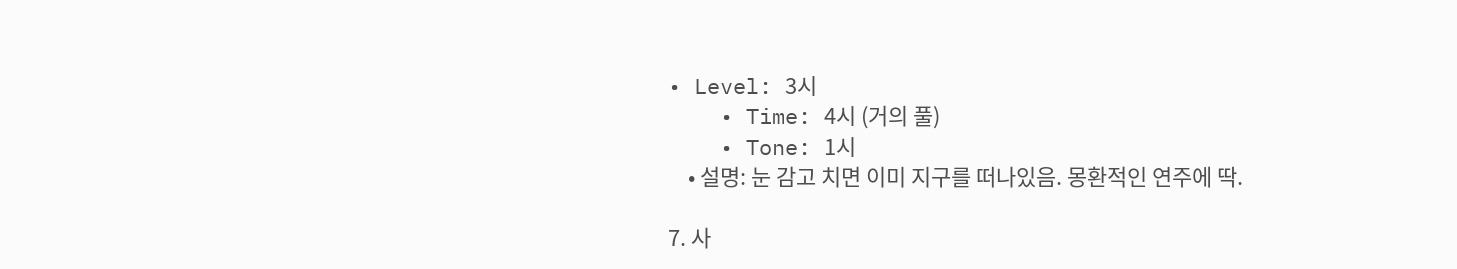• Level: 3시
    • Time: 4시 (거의 풀)
    • Tone: 1시
    • 설명: 눈 감고 치면 이미 지구를 떠나있음. 몽환적인 연주에 딱.

7. 사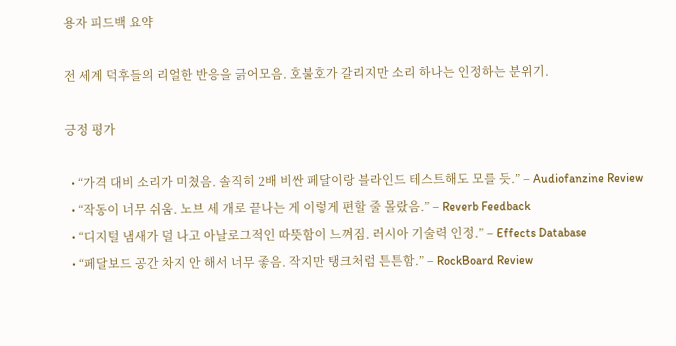용자 피드백 요약

전 세계 덕후들의 리얼한 반응을 긁어모음. 호불호가 갈리지만 소리 하나는 인정하는 분위기.

긍정 평가

  • “가격 대비 소리가 미쳤음. 솔직히 2배 비싼 페달이랑 블라인드 테스트해도 모를 듯.” – Audiofanzine Review
  • “작동이 너무 쉬움. 노브 세 개로 끝나는 게 이렇게 편할 줄 몰랐음.” – Reverb Feedback
  • “디지털 냄새가 덜 나고 아날로그적인 따뜻함이 느껴짐. 러시아 기술력 인정.” – Effects Database
  • “페달보드 공간 차지 안 해서 너무 좋음. 작지만 탱크처럼 튼튼함.” – RockBoard Review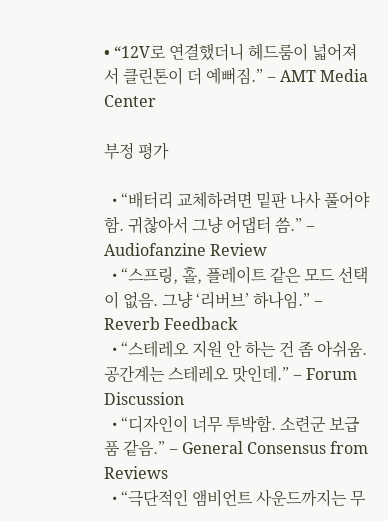• “12V로 연결했더니 헤드룸이 넓어져서 클린톤이 더 예뻐짐.” – AMT Media Center

부정 평가

  • “배터리 교체하려면 밑판 나사 풀어야 함. 귀찮아서 그냥 어댑터 씀.” – Audiofanzine Review
  • “스프링, 홀, 플레이트 같은 모드 선택이 없음. 그냥 ‘리버브’ 하나임.” – Reverb Feedback
  • “스테레오 지원 안 하는 건 좀 아쉬움. 공간계는 스테레오 맛인데.” – Forum Discussion
  • “디자인이 너무 투박함. 소련군 보급품 같음.” – General Consensus from Reviews
  • “극단적인 앰비언트 사운드까지는 무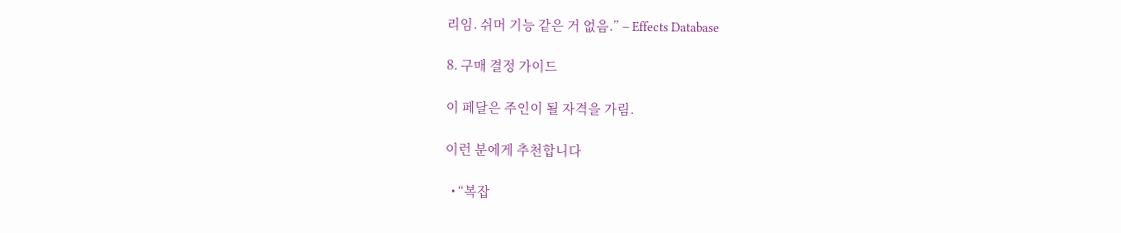리임. 쉬머 기능 같은 거 없음.” – Effects Database

8. 구매 결정 가이드

이 페달은 주인이 될 자격을 가림.

이런 분에게 추천합니다

  • “복잡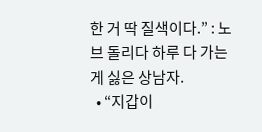한 거 딱 질색이다.” : 노브 돌리다 하루 다 가는 게 싫은 상남자.
  • “지갑이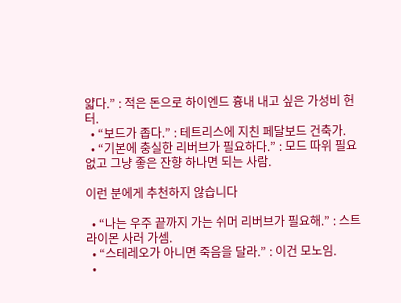얇다.” : 적은 돈으로 하이엔드 흉내 내고 싶은 가성비 헌터.
  • “보드가 좁다.” : 테트리스에 지친 페달보드 건축가.
  • “기본에 충실한 리버브가 필요하다.” : 모드 따위 필요 없고 그냥 좋은 잔향 하나면 되는 사람.

이런 분에게 추천하지 않습니다

  • “나는 우주 끝까지 가는 쉬머 리버브가 필요해.” : 스트라이몬 사러 가셈.
  • “스테레오가 아니면 죽음을 달라.” : 이건 모노임.
  •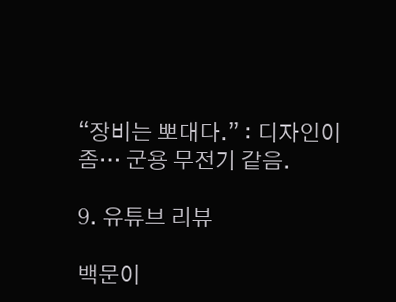“장비는 뽀대다.” : 디자인이 좀… 군용 무전기 같음.

9. 유튜브 리뷰

백문이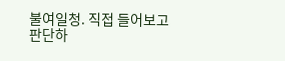불여일청. 직접 들어보고 판단하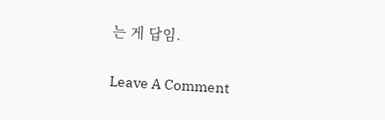는 게 답임.

Leave A Comment